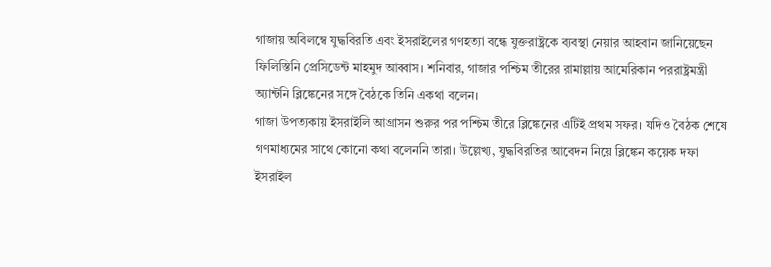গাজায় অবিলম্বে যুদ্ধবিরতি এবং ইসরাইলের গণহত্যা বন্ধে যুক্তরাষ্ট্রকে ব্যবস্থা নেয়ার আহবান জানিয়েছেন ফিলিস্তিনি প্রেসিডেন্ট মাহমুদ আব্বাস। শনিবার, গাজার পশ্চিম তীরের রামাল্লায় আমেরিকান পররাষ্ট্রমন্ত্রী অ্যান্টনি ব্লিঙ্কেনের সঙ্গে বৈঠকে তিনি একথা বলেন।
গাজা উপত্যকায় ইসরাইলি আগ্রাসন শুরুর পর পশ্চিম তীরে ব্লিঙ্কেনের এটিই প্রথম সফর। যদিও বৈঠক শেষে গণমাধ্যমের সাথে কোনো কথা বলেননি তারা। উল্লেখ্য, যুদ্ধবিরতির আবেদন নিয়ে ব্লিঙ্কেন কয়েক দফা ইসরাইল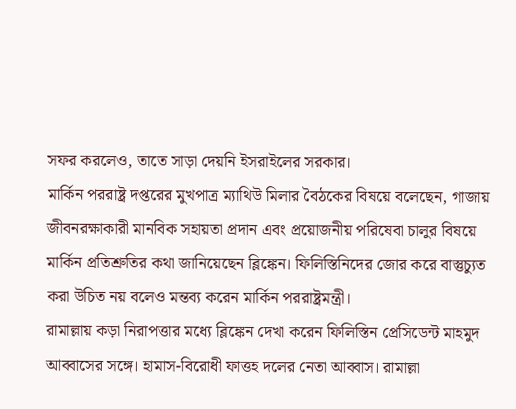সফর করলেও, তাতে সাড়া দেয়নি ইসরাইলের সরকার।
মার্কিন পররাষ্ট্র দপ্তরের মুখপাত্র ম্যাথিউ মিলার বৈঠকের বিষয়ে বলেছেন, গাজায় জীবনরক্ষাকারী মানবিক সহায়তা প্রদান এবং প্রয়োজনীয় পরিষেবা চালুর বিষয়ে মার্কিন প্রতিশ্রুতির কথা জানিয়েছেন ব্লিঙ্কেন। ফিলিস্তিনিদের জোর করে বাস্তুচ্যুত করা উচিত নয় বলেও মন্তব্য করেন মার্কিন পররাষ্ট্রমন্ত্রী।
রামাল্লায় কড়া নিরাপত্তার মধ্যে ব্লিঙ্কেন দেখা করেন ফিলিস্তিন প্রেসিডেন্ট মাহমুদ আব্বাসের সঙ্গে। হামাস-বিরোধী ফাত্তহ দলের নেতা আব্বাস। রামাল্লা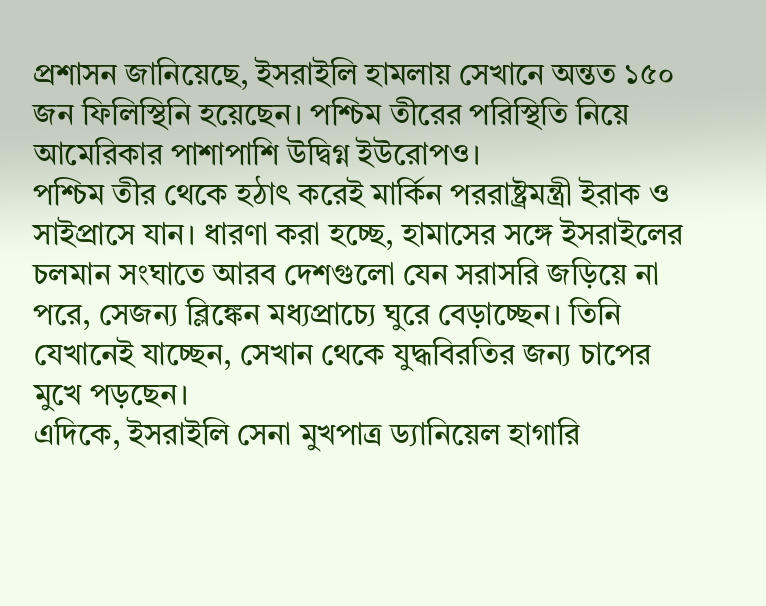প্রশাসন জানিয়েছে, ইসরাইলি হামলায় সেখানে অন্তত ১৫০ জন ফিলিস্থিনি হয়েছেন। পশ্চিম তীরের পরিস্থিতি নিয়ে আমেরিকার পাশাপাশি উদ্বিগ্ন ইউরোপও।
পশ্চিম তীর থেকে হঠাৎ করেই মার্কিন পররাষ্ট্রমন্ত্রী ইরাক ও সাইপ্রাসে যান। ধারণা করা হচ্ছে, হামাসের সঙ্গে ইসরাইলের চলমান সংঘাতে আরব দেশগুলো যেন সরাসরি জড়িয়ে না পরে, সেজন্য ব্লিঙ্কেন মধ্যপ্রাচ্যে ঘুরে বেড়াচ্ছেন। তিনি যেখানেই যাচ্ছেন, সেখান থেকে যুদ্ধবিরতির জন্য চাপের মুখে পড়ছেন।
এদিকে, ইসরাইলি সেনা মুখপাত্র ড্যানিয়েল হাগারি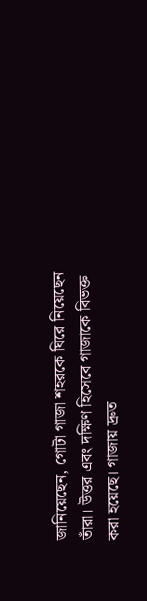জানিয়েছেন, গোটা গাজা শহরকে ঘিরে নিয়েছেন তাঁরা। উত্তর এবং দক্ষিণ হিসেবে গাজাকে বিভক্ত করা হয়েছে। গাজায় দ্রুত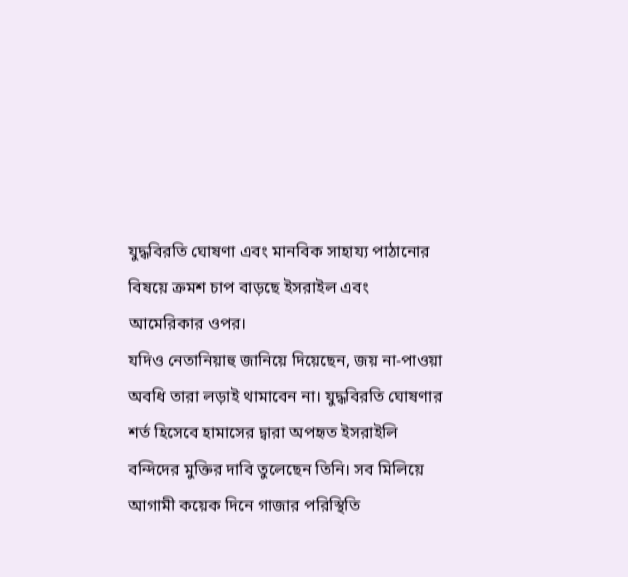যুদ্ধবিরতি ঘোষণা এবং মানবিক সাহায্য পাঠানোর বিষয়ে ক্রমশ চাপ বাড়ছে ইসরাইল এবং আমেরিকার ওপর।
যদিও নেতানিয়াহু জানিয়ে দিয়েছেন, জয় না-পাওয়া অবধি তারা লড়াই থামাবেন না। যুদ্ধবিরতি ঘোষণার শর্ত হিসেবে হামাসের দ্বারা অপহৃত ইসরাইলি বন্দিদের মুক্তির দাবি তুলেছেন তিনি। সব মিলিয়ে আগামী কয়েক দিনে গাজার পরিস্থিতি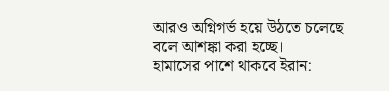আরও অগ্নিগর্ভ হয়ে উঠতে চলেছে বলে আশঙ্কা করা হচ্ছে।
হামাসের পাশে থাকবে ইরান: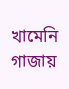খামেনি
গাজায়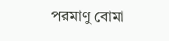পরমাণু বোমা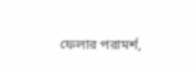ফেলার পরামর্শ,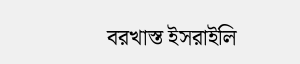বরখাস্ত ইসরাইলি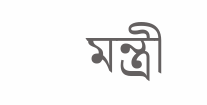মন্ত্রী